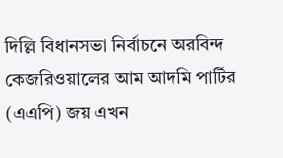দিল্লি বিধানসভা নির্বাচনে অরবিন্দ কেজরিওয়ালের আম আদমি পার্টির (এএপি) জয় এখন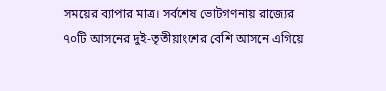সময়ের ব্যাপার মাত্র। সর্বশেষ ভোটগণনায় রাজ্যের ৭০টি আসনের দুই-তৃতীয়াংশের বেশি আসনে এগিয়ে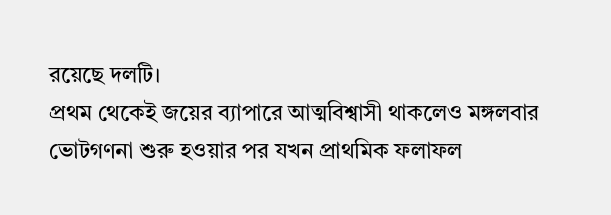রয়েছে দলটি।
প্রথম থেকেই জয়ের ব্যাপারে আত্মবিশ্বাসী থাকলেও মঙ্গলবার ভোটগণনা শুরু হওয়ার পর যখন প্রাথমিক ফলাফল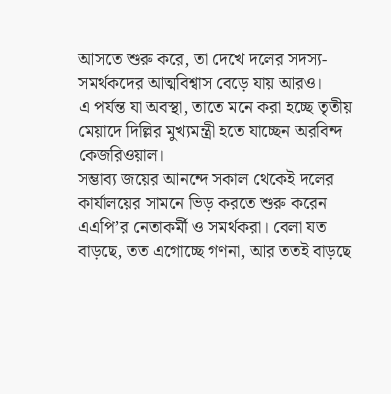আসতে শুরু করে, তা দেখে দলের সদস্য-সমর্থকদের আত্মবিশ্বাস বেড়ে যায় আরও।
এ পর্যন্ত যা অবস্থা, তাতে মনে করা হচ্ছে তৃতীয় মেয়াদে দিল্লির মুখ্যমন্ত্রী হতে যাচ্ছেন অরবিন্দ কেজরিওয়াল।
সম্ভাব্য জয়ের আনন্দে সকাল থেকেই দলের কার্যালয়ের সামনে ভিড় করতে শুরু করেন এএপি’র নেতাকর্মী ও সমর্থকরা। বেলা যত বাড়ছে, তত এগোচ্ছে গণনা, আর ততই বাড়ছে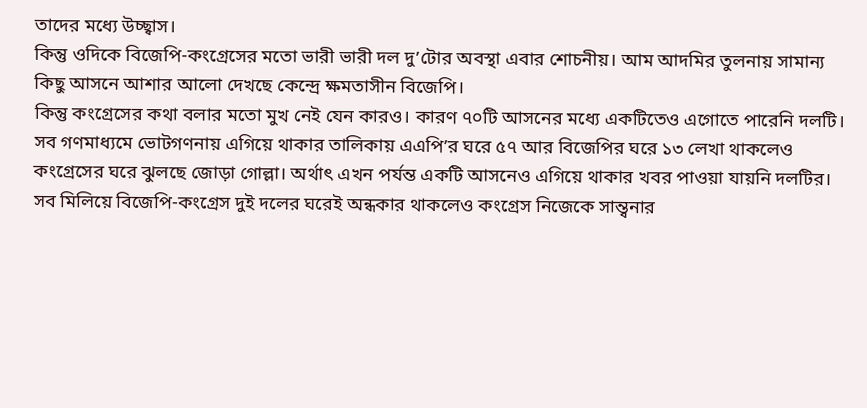তাদের মধ্যে উচ্ছ্বাস।
কিন্তু ওদিকে বিজেপি-কংগ্রেসের মতো ভারী ভারী দল দু’টোর অবস্থা এবার শোচনীয়। আম আদমির তুলনায় সামান্য কিছু আসনে আশার আলো দেখছে কেন্দ্রে ক্ষমতাসীন বিজেপি।
কিন্তু কংগ্রেসের কথা বলার মতো মুখ নেই যেন কারও। কারণ ৭০টি আসনের মধ্যে একটিতেও এগোতে পারেনি দলটি। সব গণমাধ্যমে ভোটগণনায় এগিয়ে থাকার তালিকায় এএপি’র ঘরে ৫৭ আর বিজেপির ঘরে ১৩ লেখা থাকলেও কংগ্রেসের ঘরে ঝুলছে জোড়া গোল্লা। অর্থাৎ এখন পর্যন্ত একটি আসনেও এগিয়ে থাকার খবর পাওয়া যায়নি দলটির।
সব মিলিয়ে বিজেপি-কংগ্রেস দুই দলের ঘরেই অন্ধকার থাকলেও কংগ্রেস নিজেকে সান্ত্বনার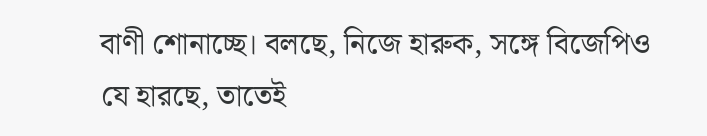বাণী শোনাচ্ছে। বলছে, নিজে হারুক, সঙ্গে বিজেপিও যে হারছে, তাতেই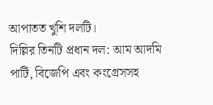আপাতত খুশি দলটি।
দিল্লির তিনটি প্রধান দল: আম আদমি পার্টি, বিজেপি এবং কংগ্রেসসহ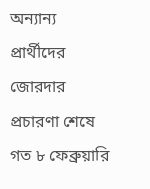অন্যান্য প্রার্থীদের জোরদার প্রচারণা শেষে গত ৮ ফেব্রুয়ারি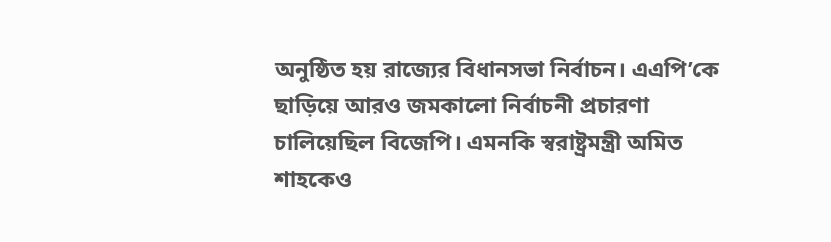অনুষ্ঠিত হয় রাজ্যের বিধানসভা নির্বাচন। এএপি’কে ছাড়িয়ে আরও জমকালো নির্বাচনী প্রচারণা চালিয়েছিল বিজেপি। এমনকি স্বরাষ্ট্রমন্ত্রী অমিত শাহকেও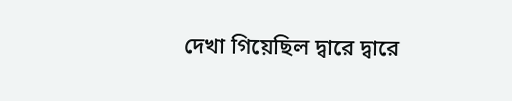দেখা গিয়েছিল দ্বারে দ্বারে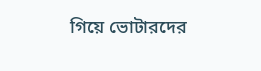গিয়ে ভোটারদের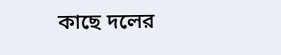কাছে দলের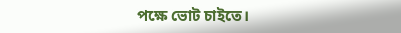পক্ষে ভোট চাইতে।